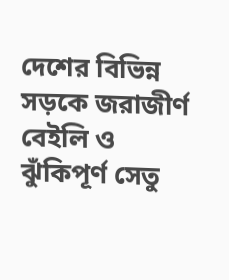দেশের বিভিন্ন সড়কে জরাজীর্ণ বেইলি ও ঝুঁকিপূর্ণ সেতু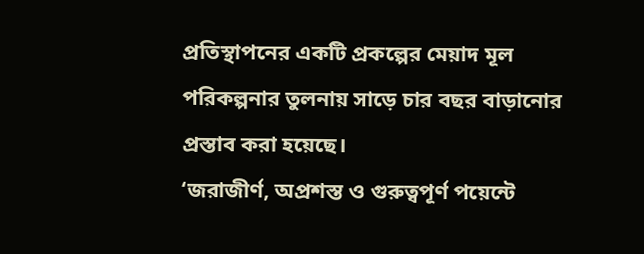প্রতিস্থাপনের একটি প্রকল্পের মেয়াদ মূল পরিকল্পনার তুলনায় সাড়ে চার বছর বাড়ানোর প্রস্তাব করা হয়েছে।
‘জরাজীর্ণ, অপ্রশস্ত ও গুরুত্বপূর্ণ পয়েন্টে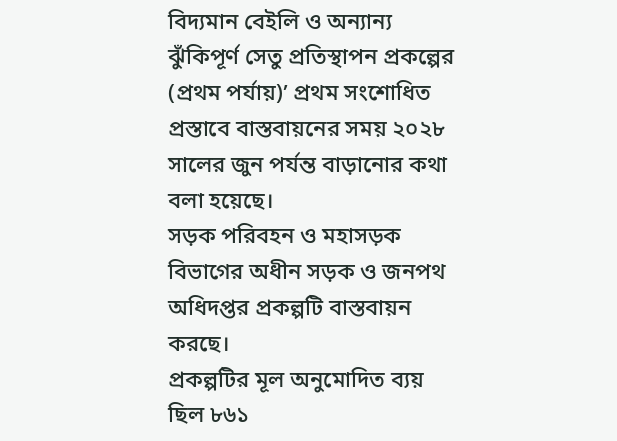বিদ্যমান বেইলি ও অন্যান্য ঝুঁকিপূর্ণ সেতু প্রতিস্থাপন প্রকল্পের (প্রথম পর্যায়)’ প্রথম সংশোধিত প্রস্তাবে বাস্তবায়নের সময় ২০২৮ সালের জুন পর্যন্ত বাড়ানোর কথা বলা হয়েছে।
সড়ক পরিবহন ও মহাসড়ক বিভাগের অধীন সড়ক ও জনপথ অধিদপ্তর প্রকল্পটি বাস্তবায়ন করছে।
প্রকল্পটির মূল অনুমোদিত ব্যয় ছিল ৮৬১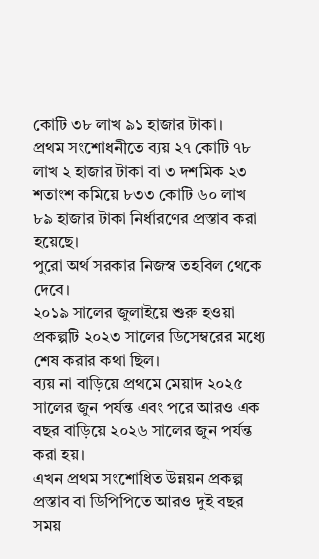কোটি ৩৮ লাখ ৯১ হাজার টাকা।
প্রথম সংশোধনীতে ব্যয় ২৭ কোটি ৭৮ লাখ ২ হাজার টাকা বা ৩ দশমিক ২৩ শতাংশ কমিয়ে ৮৩৩ কোটি ৬০ লাখ ৮৯ হাজার টাকা নির্ধারণের প্রস্তাব করা হয়েছে।
পুরো অর্থ সরকার নিজস্ব তহবিল থেকে দেবে।
২০১৯ সালের জুলাইয়ে শুরু হওয়া প্রকল্পটি ২০২৩ সালের ডিসেম্বরের মধ্যে শেষ করার কথা ছিল।
ব্যয় না বাড়িয়ে প্রথমে মেয়াদ ২০২৫ সালের জুন পর্যন্ত এবং পরে আরও এক বছর বাড়িয়ে ২০২৬ সালের জুন পর্যন্ত করা হয়।
এখন প্রথম সংশোধিত উন্নয়ন প্রকল্প প্রস্তাব বা ডিপিপিতে আরও দুই বছর সময়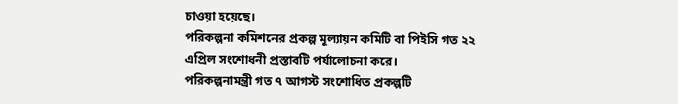চাওয়া হয়েছে।
পরিকল্পনা কমিশনের প্রকল্প মূল্যায়ন কমিটি বা পিইসি গত ২২ এপ্রিল সংশোধনী প্রস্তাবটি পর্যালোচনা করে।
পরিকল্পনামন্ত্রী গত ৭ আগস্ট সংশোধিত প্রকল্পটি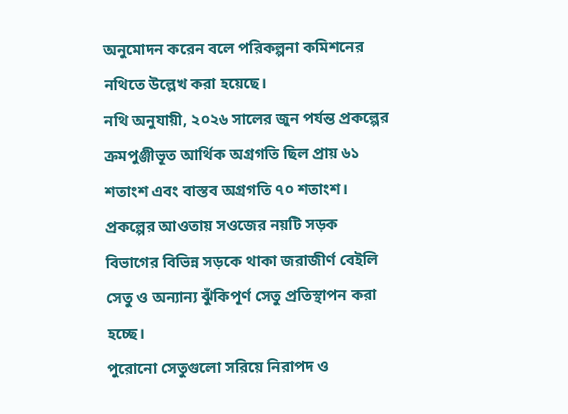অনুমোদন করেন বলে পরিকল্পনা কমিশনের নথিতে উল্লেখ করা হয়েছে।
নথি অনুযায়ী, ২০২৬ সালের জুন পর্যন্ত প্রকল্পের ক্রমপুঞ্জীভূত আর্থিক অগ্রগতি ছিল প্রায় ৬১ শতাংশ এবং বাস্তব অগ্রগতি ৭০ শতাংশ।
প্রকল্পের আওতায় সওজের নয়টি সড়ক বিভাগের বিভিন্ন সড়কে থাকা জরাজীর্ণ বেইলি সেতু ও অন্যান্য ঝুঁকিপূর্ণ সেতু প্রতিস্থাপন করা হচ্ছে।
পুরোনো সেতুগুলো সরিয়ে নিরাপদ ও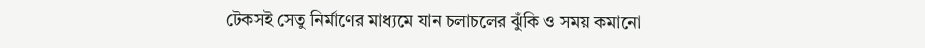টেকসই সেতু নির্মাণের মাধ্যমে যান চলাচলের ঝুঁকি ও সময় কমানো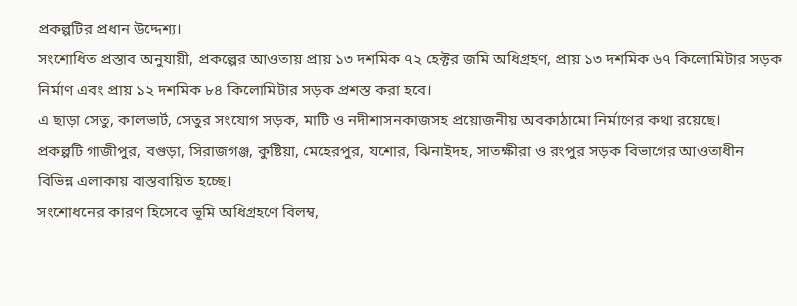প্রকল্পটির প্রধান উদ্দেশ্য।
সংশোধিত প্রস্তাব অনুযায়ী, প্রকল্পের আওতায় প্রায় ১৩ দশমিক ৭২ হেক্টর জমি অধিগ্রহণ, প্রায় ১৩ দশমিক ৬৭ কিলোমিটার সড়ক নির্মাণ এবং প্রায় ১২ দশমিক ৮৪ কিলোমিটার সড়ক প্রশস্ত করা হবে।
এ ছাড়া সেতু, কালভার্ট, সেতুর সংযোগ সড়ক, মাটি ও নদীশাসনকাজসহ প্রয়োজনীয় অবকাঠামো নির্মাণের কথা রয়েছে।
প্রকল্পটি গাজীপুর, বগুড়া, সিরাজগঞ্জ, কুষ্টিয়া, মেহেরপুর, যশোর, ঝিনাইদহ, সাতক্ষীরা ও রংপুর সড়ক বিভাগের আওতাধীন বিভিন্ন এলাকায় বাস্তবায়িত হচ্ছে।
সংশোধনের কারণ হিসেবে ভূমি অধিগ্রহণে বিলম্ব,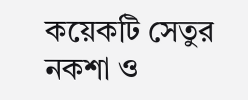কয়েকটি সেতুর নকশা ও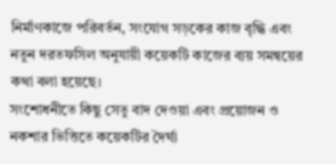নির্মাণকাজে পরিবর্তন, সংযোগ সড়কের কাজ বৃদ্ধি এবং নতুন দরতফসিল অনুযায়ী কয়েকটি কাজের ব্যয় সমন্বয়ের কথা বলা হয়েছে।
সংশোধনীতে কিছু সেতু বাদ দেওয়া এবং প্রয়োজন ও নকশার ভিত্তিতে কয়েকটির দৈর্ঘ্য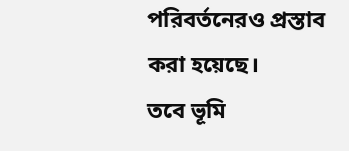পরিবর্তনেরও প্রস্তাব করা হয়েছে।
তবে ভূমি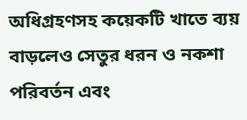অধিগ্রহণসহ কয়েকটি খাতে ব্যয় বাড়লেও সেতুর ধরন ও নকশা পরিবর্তন এবং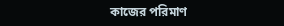কাজের পরিমাণ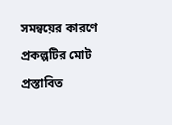সমন্বয়ের কারণে প্রকল্পটির মোট প্রস্তাবিত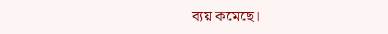ব্যয় কমেছে।